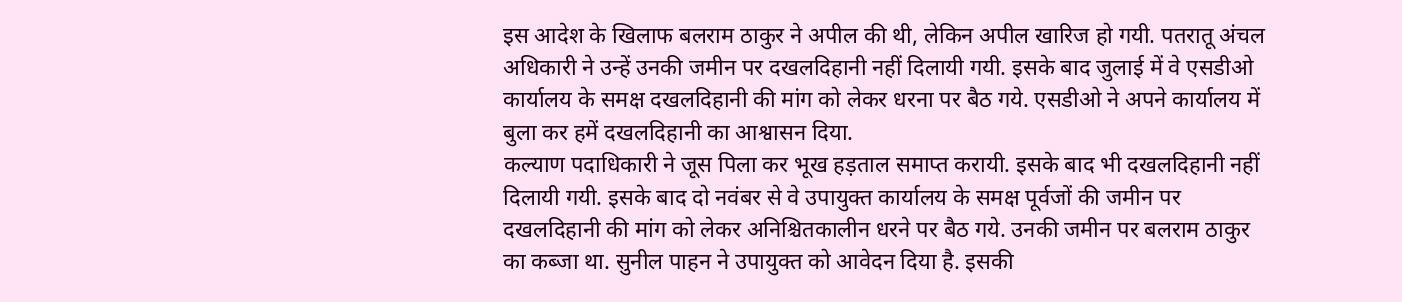इस आदेश के खिलाफ बलराम ठाकुर ने अपील की थी, लेकिन अपील खारिज हो गयी. पतरातू अंचल अधिकारी ने उन्हें उनकी जमीन पर दखलदिहानी नहीं दिलायी गयी. इसके बाद जुलाई में वे एसडीओ कार्यालय के समक्ष दखलदिहानी की मांग को लेकर धरना पर बैठ गये. एसडीओ ने अपने कार्यालय में बुला कर हमें दखलदिहानी का आश्वासन दिया.
कल्याण पदाधिकारी ने जूस पिला कर भूख हड़ताल समाप्त करायी. इसके बाद भी दखलदिहानी नहीं दिलायी गयी. इसके बाद दो नवंबर से वे उपायुक्त कार्यालय के समक्ष पूर्वजों की जमीन पर दखलदिहानी की मांग को लेकर अनिश्चितकालीन धरने पर बैठ गये. उनकी जमीन पर बलराम ठाकुर का कब्जा था. सुनील पाहन ने उपायुक्त को आवेदन दिया है. इसकी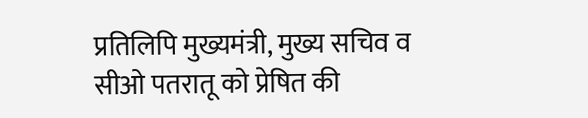प्रतिलिपि मुख्यमंत्री, मुख्य सचिव व सीओ पतरातू को प्रेषित की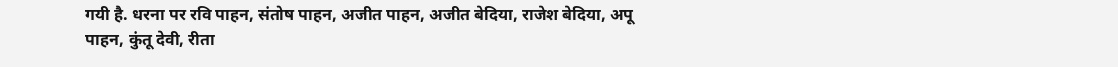गयी है. धरना पर रवि पाहन, संतोष पाहन, अजीत पाहन, अजीत बेदिया, राजेश बेदिया, अपू पाहन, कुंतू देवी, रीता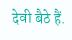देवी बैठे हैं.